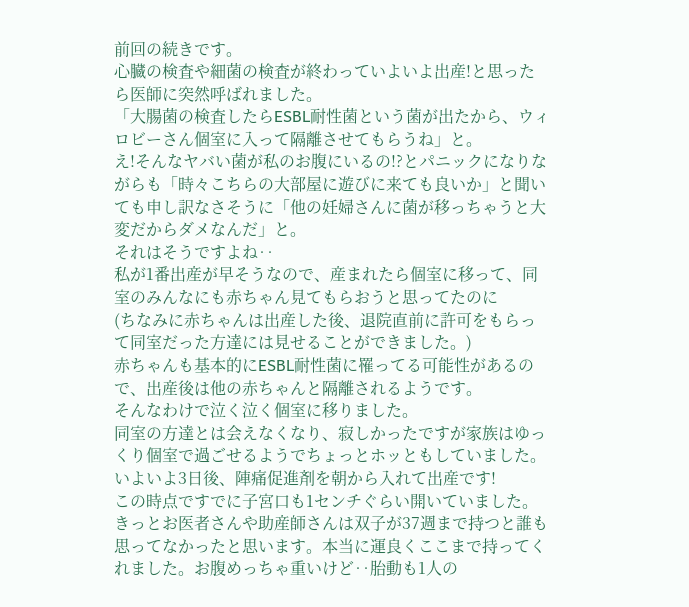前回の続きです。
心臓の検査や細菌の検査が終わっていよいよ出産!と思ったら医師に突然呼ばれました。
「大腸菌の検査したらESBL耐性菌という菌が出たから、ウィロビーさん個室に入って隔離させてもらうね」と。
え!そんなヤバい菌が私のお腹にいるの!?とパニックになりながらも「時々こちらの大部屋に遊びに来ても良いか」と聞いても申し訳なさそうに「他の妊婦さんに菌が移っちゃうと大変だからダメなんだ」と。
それはそうですよね‥
私が1番出産が早そうなので、産まれたら個室に移って、同室のみんなにも赤ちゃん見てもらおうと思ってたのに
(ちなみに赤ちゃんは出産した後、退院直前に許可をもらって同室だった方達には見せることができました。)
赤ちゃんも基本的にESBL耐性菌に罹ってる可能性があるので、出産後は他の赤ちゃんと隔離されるようです。
そんなわけで泣く泣く個室に移りました。
同室の方達とは会えなくなり、寂しかったですが家族はゆっくり個室で過ごせるようでちょっとホッともしていました。
いよいよ3日後、陣痛促進剤を朝から入れて出産です!
この時点ですでに子宮口も1センチぐらい開いていました。
きっとお医者さんや助産師さんは双子が37週まで持つと誰も思ってなかったと思います。本当に運良くここまで持ってくれました。お腹めっちゃ重いけど‥胎動も1人の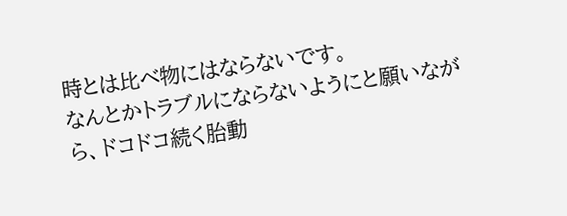時とは比べ物にはならないです。
なんとかトラブルにならないようにと願いながら、ドコドコ続く胎動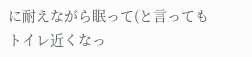に耐えながら眠って(と言ってもトイレ近くなっ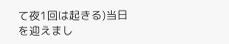て夜1回は起きる)当日を迎えまし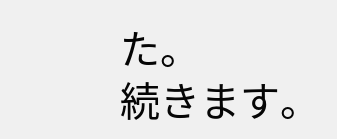た。
続きます。